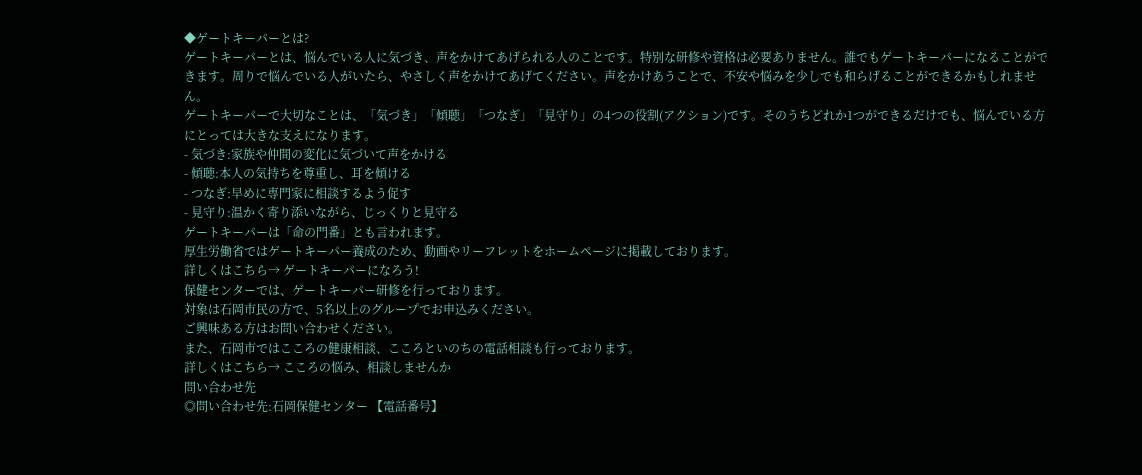◆ゲートキーパーとは?
ゲートキーパーとは、悩んでいる人に気づき、声をかけてあげられる人のことです。特別な研修や資格は必要ありません。誰でもゲートキーパーになることができます。周りで悩んでいる人がいたら、やさしく声をかけてあげてください。声をかけあうことで、不安や悩みを少しでも和らげることができるかもしれません。
ゲートキーパーで大切なことは、「気づき」「傾聴」「つなぎ」「見守り」の4つの役割(アクション)です。そのうちどれか1つができるだけでも、悩んでいる方にとっては大きな支えになります。
- 気づき:家族や仲間の変化に気づいて声をかける
- 傾聴:本人の気持ちを尊重し、耳を傾ける
- つなぎ:早めに専門家に相談するよう促す
- 見守り:温かく寄り添いながら、じっくりと見守る
ゲートキーパーは「命の門番」とも言われます。
厚生労働省ではゲートキーパー養成のため、動画やリーフレットをホームページに掲載しております。
詳しくはこちら→ ゲートキーパーになろう!
保健センターでは、ゲートキーパー研修を行っております。
対象は石岡市民の方で、5名以上のグループでお申込みください。
ご興味ある方はお問い合わせください。
また、石岡市ではこころの健康相談、こころといのちの電話相談も行っております。
詳しくはこちら→ こころの悩み、相談しませんか
問い合わせ先
◎問い合わせ先:石岡保健センター 【電話番号】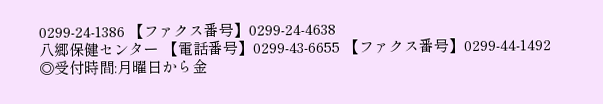0299-24-1386 【ファクス番号】0299-24-4638
八郷保健センター 【電話番号】0299-43-6655 【ファクス番号】0299-44-1492
◎受付時間:月曜日から金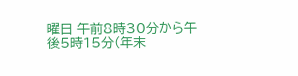曜日 午前8時30分から午後5時15分(年末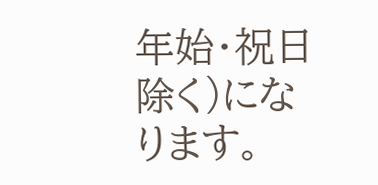年始・祝日除く)になります。